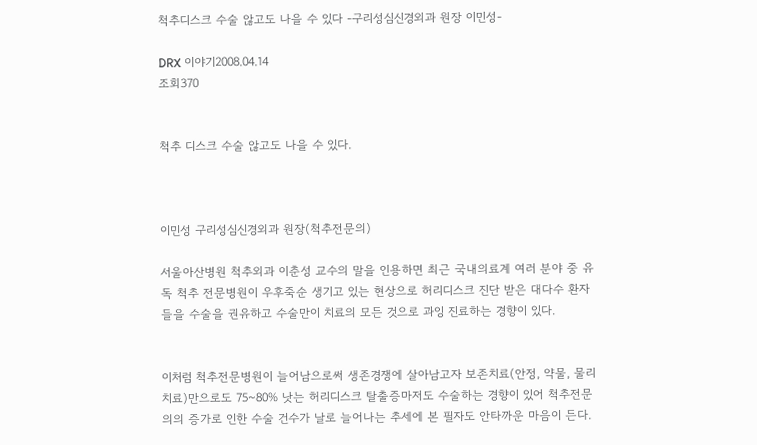척추디스크 수술 않고도 나을 수 있다 -구리성심신경외과 원장 이민성-

DRX 이야기2008.04.14
조회370


척추 디스크 수술 않고도 나을 수 있다.



이민성 구리성심신경외과 원장(척추전문의)

서울아산병원 척추외과 이춘성 교수의 말을 인용하면 최근 국내의료계 여러 분야 중 유독 척추 전문병원이 우후죽순 생기고 있는 현상으로 허리디스크 진단 받은 대다수 환자들을 수술을 권유하고 수술만이 치료의 모든 것으로 과잉 진료하는 경향이 있다.


이처럼 척추전문병원이 늘어남으로써 생존경쟁에 살아남고자 보존치료(안정, 약물, 물리치료)만으로도 75~80% 낫는 허리디스크 탈출증마저도 수술하는 경향이 있어 척추전문의의 증가로 인한 수술 건수가 날로 늘어나는 추세에 본 필자도 안타까운 마음이 든다.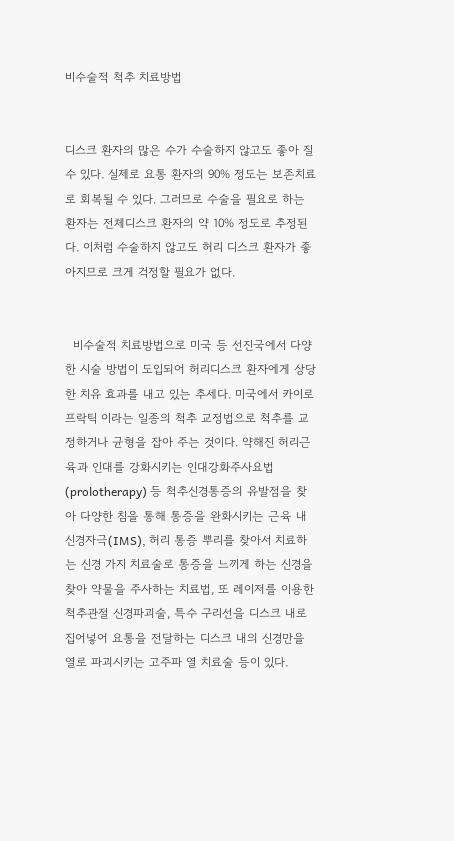비수술적 척추 치료방법


디스크 환자의 많은 수가 수술하지 않고도 좋아 질 수 있다. 실제로 요통 환자의 90% 정도는 보존치료로 회복될 수 있다. 그러므로 수술을 필요로 하는 환자는 전체디스크 환자의 약 10% 정도로 추정된다. 이처럼 수술하지 않고도 허리 디스크 환자가 좋아지므로 크게 걱정할 필요가 없다.


  비수술적 치료방법으로 미국 등 선진국에서 다양한 시술 방법이 도입되어 허리디스크 환자에게 상당한 치유 효과를 내고 있는 추세다. 미국에서 카이로프락틱 이라는 일종의 척추 교정법으로 척추를 교정하거나 균형을 잡아 주는 것이다. 약해진 허리근육과 인대를 강화시키는 인대강화주사요법(prolotherapy) 등 척추신경통증의 유발점을 찾아 다양한 침을 통해 통증을 완화시키는 근육 내 신경자극(IMS), 허리 통증 뿌리를 찾아서 치료하는 신경 가지 치료술로 통증을 느끼게 하는 신경을 찾아 약물을 주사하는 치료법, 또 레이저를 이용한 척추관절 신경파괴술, 특수 구리선을 디스크 내로 집어넣어 요통을 전달하는 디스크 내의 신경만을 열로 파괴시키는 고주파 열 치료술 등이 있다.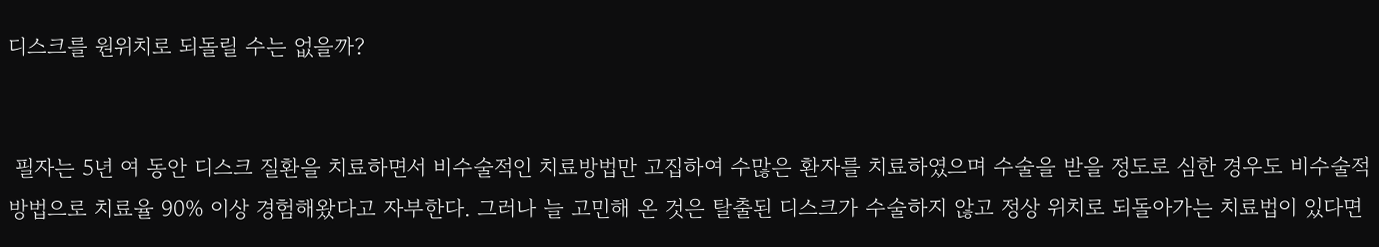디스크를 원위치로 되돌릴 수는 없을까?


 필자는 5년 여 동안 디스크 질환을 치료하면서 비수술적인 치료방법만 고집하여 수많은 환자를 치료하였으며 수술을 받을 정도로 심한 경우도 비수술적 방법으로 치료율 90% 이상 경험해왔다고 자부한다. 그러나 늘 고민해 온 것은 탈출된 디스크가 수술하지 않고 정상 위치로 되돌아가는 치료법이 있다면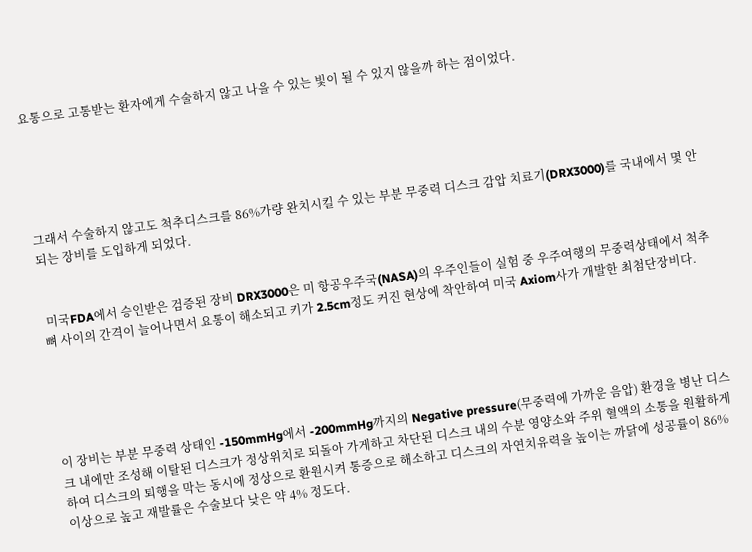요통으로 고통받는 환자에게 수술하지 않고 나을 수 있는 빛이 될 수 있지 않을까 하는 점이었다.





그래서 수술하지 않고도 척추디스크를 86%가량 완치시킬 수 있는 부분 무중력 디스크 감압 치료기(DRX3000)를 국내에서 몇 안 되는 장비를 도입하게 되었다.


 미국FDA에서 승인받은 검증된 장비 DRX3000은 미 항공우주국(NASA)의 우주인들이 실험 중 우주여행의 무중력상태에서 척추 뼈 사이의 간격이 늘어나면서 요통이 해소되고 키가 2.5cm정도 커진 현상에 착안하여 미국 Axiom사가 개발한 최첨단장비다.





이 장비는 부분 무중력 상태인 -150mmHg에서 -200mmHg까지의 Negative pressure(무중력에 가까운 음압) 환경을 병난 디스크 내에만 조성해 이탈된 디스크가 정상위치로 되돌아 가게하고 차단된 디스크 내의 수분 영양소와 주위 혈액의 소통을 원활하게 하여 디스크의 퇴행을 막는 동시에 정상으로 환원시켜 통증으로 해소하고 디스크의 자연치유력을 높이는 까닭에 성공률이 86% 이상으로 높고 재발률은 수술보다 낮은 약 4% 정도다.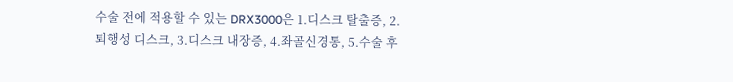수술 전에 적용할 수 있는 DRX3000은 1.디스크 탈출증, 2.퇴행성 디스크, 3.디스크 내장증, 4.좌골신경통, 5.수술 후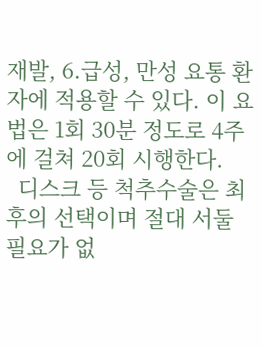재발, 6.급성, 만성 요통 환자에 적용할 수 있다. 이 요법은 1회 30분 정도로 4주에 걸쳐 20회 시행한다.
  디스크 등 척추수술은 최후의 선택이며 절대 서둘 필요가 없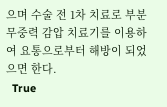으며 수술 전 1차 치료로 부분 무중력 감압 치료기를 이용하여 요통으로부터 해방이 되었으면 한다.
  True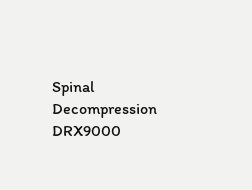Spinal Decompression DRX9000